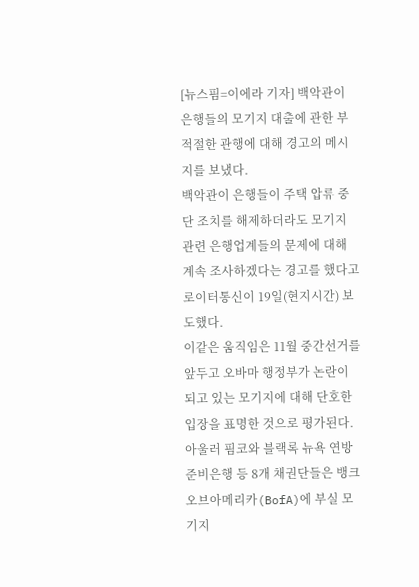[뉴스핌=이에라 기자] 백악관이 은행들의 모기지 대출에 관한 부적절한 관행에 대해 경고의 메시지를 보냈다.
백악관이 은행들이 주택 압류 중단 조치를 해제하더라도 모기지 관련 은행업계들의 문제에 대해 계속 조사하겠다는 경고를 했다고 로이터통신이 19일(현지시간) 보도했다.
이같은 움직임은 11월 중간선거를 앞두고 오바마 행정부가 논란이 되고 있는 모기지에 대해 단호한 입장을 표명한 것으로 평가된다.
아울러 핌코와 블랙록 뉴욕 연방준비은행 등 8개 채권단들은 뱅크오브아메리카(BofA)에 부실 모기지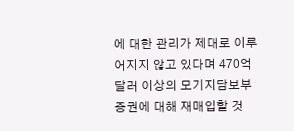에 대한 관리가 제대로 이루어지지 않고 있다며 470억 달러 이상의 모기지담보부증권에 대해 재매입할 것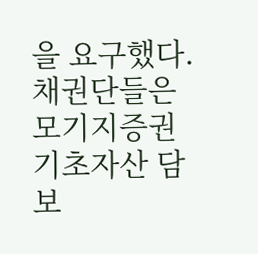을 요구했다.
채권단들은 모기지증권 기초자산 담보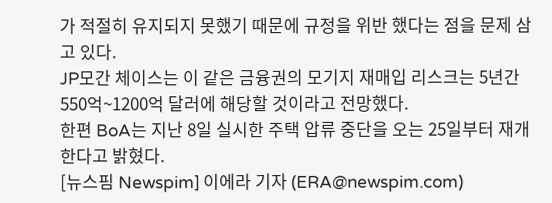가 적절히 유지되지 못했기 때문에 규정을 위반 했다는 점을 문제 삼고 있다.
JP모간 체이스는 이 같은 금융권의 모기지 재매입 리스크는 5년간 550억~1200억 달러에 해당할 것이라고 전망했다.
한편 BoA는 지난 8일 실시한 주택 압류 중단을 오는 25일부터 재개한다고 밝혔다.
[뉴스핌 Newspim] 이에라 기자 (ERA@newspim.com)